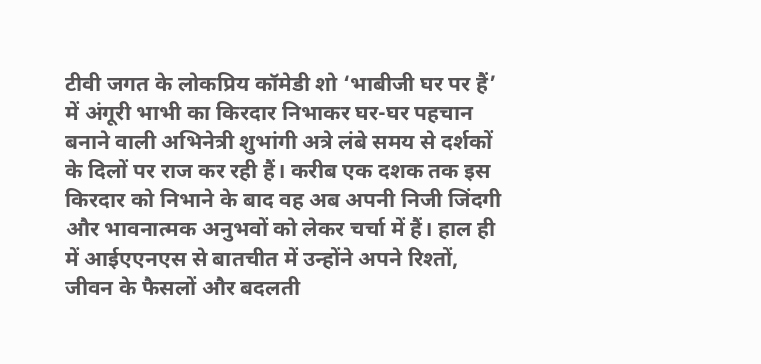टीवी जगत के लोकप्रिय कॉमेडी शो ‘भाबीजी घर पर हैं’ में अंगूरी भाभी का किरदार निभाकर घर-घर पहचान बनाने वाली अभिनेत्री शुभांगी अत्रे लंबे समय से दर्शकों के दिलों पर राज कर रही हैं। करीब एक दशक तक इस किरदार को निभाने के बाद वह अब अपनी निजी जिंदगी और भावनात्मक अनुभवों को लेकर चर्चा में हैं। हाल ही में आईएएनएस से बातचीत में उन्होंने अपने रिश्तों, जीवन के फैसलों और बदलती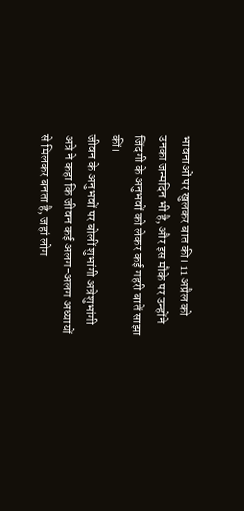भावनाओं पर खुलकर बात की। 11 अप्रैल को उनका जन्मदिन भी है, और इस मौके पर उन्होंने जिंदगी के अनुभवों को लेकर कई गहरी बातें साझा कीं।
जीवन के अनुभवों पर बोलीं शुभांगी अत्रेशुभांगी अत्रे ने कहा कि जीवन कई अलग-अलग अध्यायों से मिलकर बनता है, जहां लोग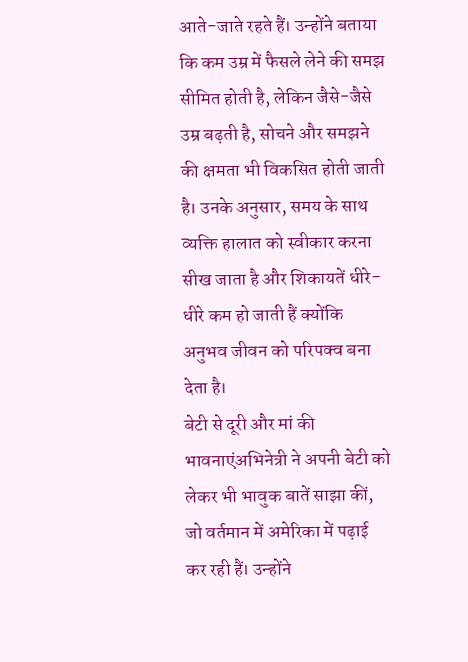आते-जाते रहते हैं। उन्होंने बताया कि कम उम्र में फैसले लेने की समझ सीमित होती है, लेकिन जैसे-जैसे उम्र बढ़ती है, सोचने और समझने की क्षमता भी विकसित होती जाती है। उनके अनुसार, समय के साथ व्यक्ति हालात को स्वीकार करना सीख जाता है और शिकायतें धीरे-धीरे कम हो जाती हैं क्योंकि अनुभव जीवन को परिपक्व बना देता है।
बेटी से दूरी और मां की भावनाएंअभिनेत्री ने अपनी बेटी को लेकर भी भावुक बातें साझा कीं, जो वर्तमान में अमेरिका में पढ़ाई कर रही हैं। उन्होंने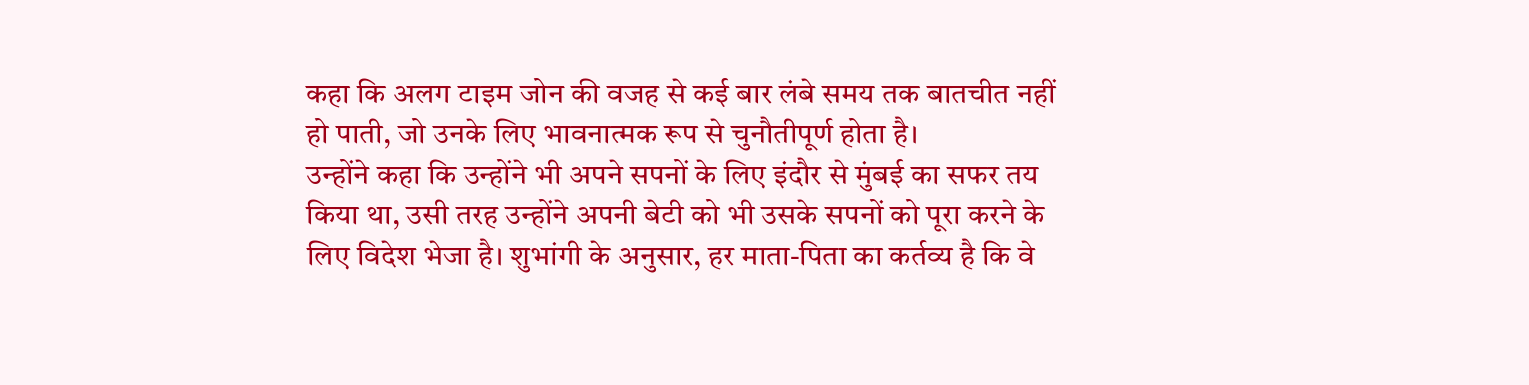कहा कि अलग टाइम जोन की वजह से कई बार लंबे समय तक बातचीत नहीं हो पाती, जो उनके लिए भावनात्मक रूप से चुनौतीपूर्ण होता है।
उन्होंने कहा कि उन्होंने भी अपने सपनों के लिए इंदौर से मुंबई का सफर तय किया था, उसी तरह उन्होंने अपनी बेटी को भी उसके सपनों को पूरा करने के लिए विदेश भेजा है। शुभांगी के अनुसार, हर माता-पिता का कर्तव्य है कि वे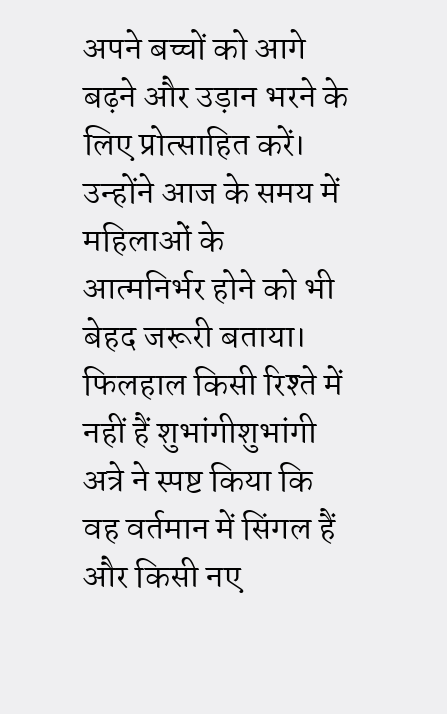अपने बच्चों को आगे बढ़ने और उड़ान भरने के लिए प्रोत्साहित करें। उन्होंने आज के समय में महिलाओं के आत्मनिर्भर होने को भी बेहद जरूरी बताया।
फिलहाल किसी रिश्ते में नहीं हैं शुभांगीशुभांगी अत्रे ने स्पष्ट किया कि वह वर्तमान में सिंगल हैं और किसी नए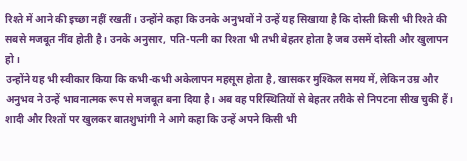रिश्ते में आने की इच्छा नहीं रखतीं। उन्होंने कहा कि उनके अनुभवों ने उन्हें यह सिखाया है कि दोस्ती किसी भी रिश्ते की सबसे मजबूत नींव होती है। उनके अनुसार, पति-पत्नी का रिश्ता भी तभी बेहतर होता है जब उसमें दोस्ती और खुलापन हो।
उन्होंने यह भी स्वीकार किया कि कभी-कभी अकेलापन महसूस होता है, खासकर मुश्किल समय में, लेकिन उम्र और अनुभव ने उन्हें भावनात्मक रूप से मजबूत बना दिया है। अब वह परिस्थितियों से बेहतर तरीके से निपटना सीख चुकी हैं।
शादी और रिश्तों पर खुलकर बातशुभांगी ने आगे कहा कि उन्हें अपने किसी भी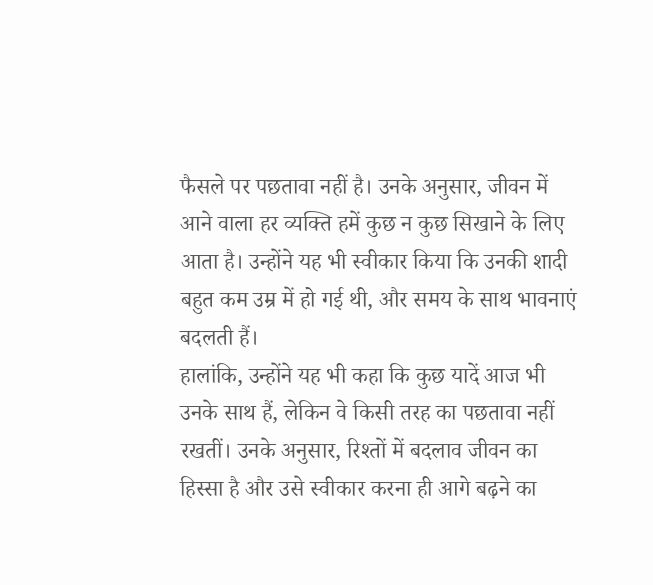फैसले पर पछतावा नहीं है। उनके अनुसार, जीवन में आने वाला हर व्यक्ति हमें कुछ न कुछ सिखाने के लिए आता है। उन्होंने यह भी स्वीकार किया कि उनकी शादी बहुत कम उम्र में हो गई थी, और समय के साथ भावनाएं बदलती हैं।
हालांकि, उन्होंने यह भी कहा कि कुछ यादें आज भी उनके साथ हैं, लेकिन वे किसी तरह का पछतावा नहीं रखतीं। उनके अनुसार, रिश्तों में बदलाव जीवन का हिस्सा है और उसे स्वीकार करना ही आगे बढ़ने का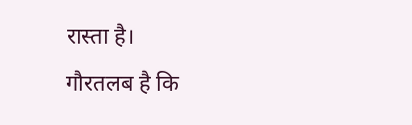रास्ता है।
गौरतलब है कि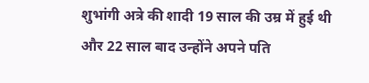शुभांगी अत्रे की शादी 19 साल की उम्र में हुई थी और 22 साल बाद उन्होंने अपने पति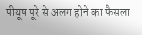पीयूष पूरे से अलग होने का फैसला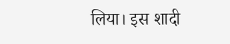लिया। इस शादी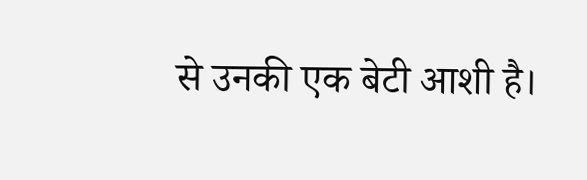से उनकी एक बेटी आशी है।